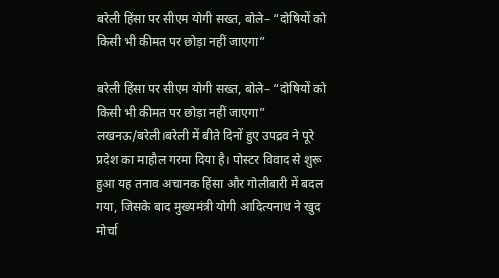बरेली हिंसा पर सीएम योगी सख्त, बोले– “दोषियों को किसी भी कीमत पर छोड़ा नहीं जाएगा”

बरेली हिंसा पर सीएम योगी सख्त, बोले– “दोषियों को किसी भी कीमत पर छोड़ा नहीं जाएगा”
लखनऊ/बरेली।बरेली में बीते दिनों हुए उपद्रव ने पूरे प्रदेश का माहौल गरमा दिया है। पोस्टर विवाद से शुरू हुआ यह तनाव अचानक हिंसा और गोलीबारी में बदल गया, जिसके बाद मुख्यमंत्री योगी आदित्यनाथ ने खुद मोर्चा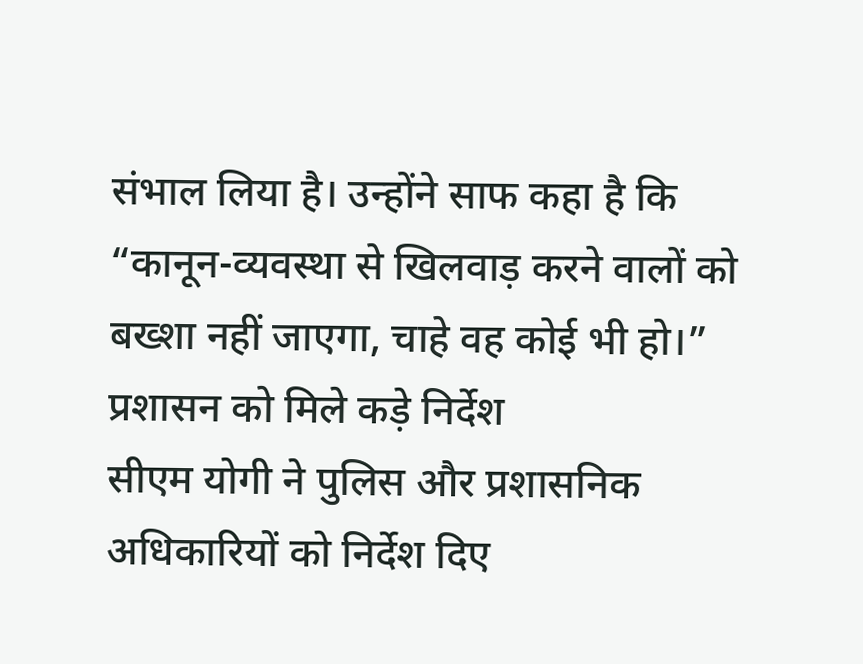संभाल लिया है। उन्होंने साफ कहा है कि “कानून-व्यवस्था से खिलवाड़ करने वालों को बख्शा नहीं जाएगा, चाहे वह कोई भी हो।”
प्रशासन को मिले कड़े निर्देश
सीएम योगी ने पुलिस और प्रशासनिक अधिकारियों को निर्देश दिए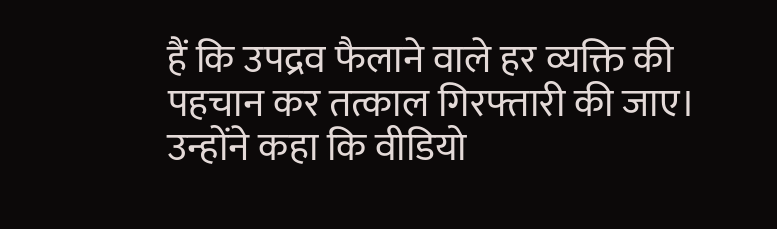हैं कि उपद्रव फैलाने वाले हर व्यक्ति की पहचान कर तत्काल गिरफ्तारी की जाए। उन्होंने कहा कि वीडियो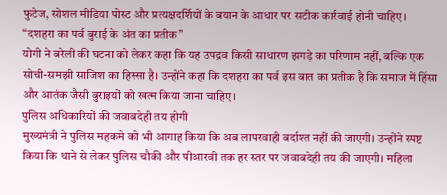फुटेज, सोशल मीडिया पोस्ट और प्रत्यक्षदर्शियों के बयान के आधार पर सटीक कार्रवाई होनी चाहिए।
“दशहरा का पर्व बुराई के अंत का प्रतीक”
योगी ने बरेली की घटना को लेकर कहा कि यह उपद्रव किसी साधारण झगड़े का परिणाम नहीं, बल्कि एक सोची-समझी साजिश का हिस्सा है। उन्होंने कहा कि दशहरा का पर्व इस बात का प्रतीक है कि समाज में हिंसा और आतंक जैसी बुराइयों को खत्म किया जाना चाहिए।
पुलिस अधिकारियों की जवाबदेही तय होगी
मुख्यमंत्री ने पुलिस महकमे को भी आगाह किया कि अब लापरवाही बर्दाश्त नहीं की जाएगी। उन्होंने स्पष्ट किया कि थाने से लेकर पुलिस चौकी और पीआरवी तक हर स्तर पर जवाबदेही तय की जाएगी। महिला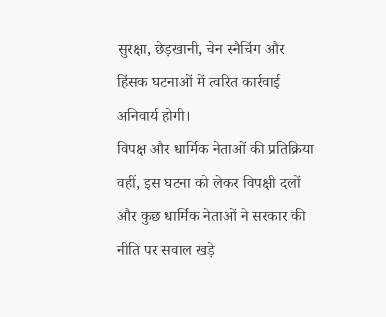सुरक्षा, छेड़खानी, चेन स्नैचिंग और हिंसक घटनाओं में त्वरित कार्रवाई अनिवार्य होगी।
विपक्ष और धार्मिक नेताओं की प्रतिक्रिया
वहीं, इस घटना को लेकर विपक्षी दलों और कुछ धार्मिक नेताओं ने सरकार की नीति पर सवाल खड़े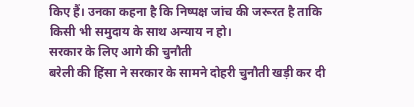किए हैं। उनका कहना है कि निष्पक्ष जांच की जरूरत है ताकि किसी भी समुदाय के साथ अन्याय न हो।
सरकार के लिए आगे की चुनौती
बरेली की हिंसा ने सरकार के सामने दोहरी चुनौती खड़ी कर दी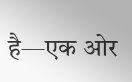है—एक ओर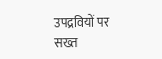उपद्रवियों पर सख्त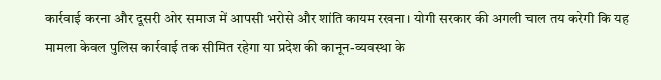कार्रवाई करना और दूसरी ओर समाज में आपसी भरोसे और शांति कायम रखना। योगी सरकार की अगली चाल तय करेगी कि यह मामला केवल पुलिस कार्रवाई तक सीमित रहेगा या प्रदेश की कानून-व्यवस्था के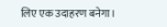लिए एक उदाहरण बनेगा।